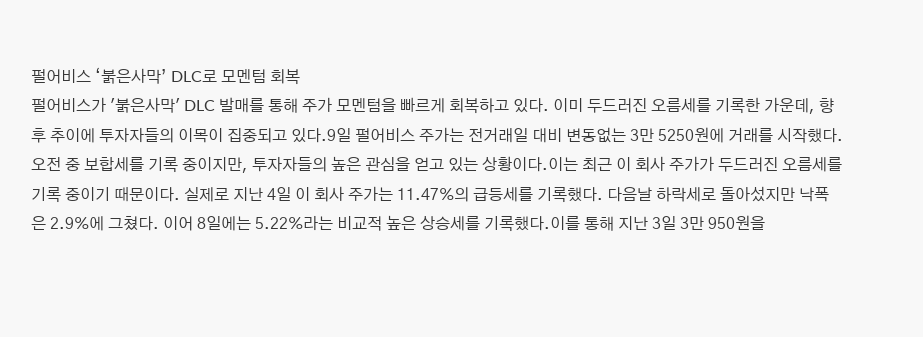펄어비스 ‘붉은사막’ DLC로 모멘텀 회복
펄어비스가 '붉은사막' DLC 발매를 통해 주가 모멘텀을 빠르게 회복하고 있다. 이미 두드러진 오름세를 기록한 가운데, 향후 추이에 투자자들의 이목이 집중되고 있다.9일 펄어비스 주가는 전거래일 대비 변동없는 3만 5250원에 거래를 시작했다. 오전 중 보합세를 기록 중이지만, 투자자들의 높은 관심을 얻고 있는 상황이다.이는 최근 이 회사 주가가 두드러진 오름세를 기록 중이기 때문이다. 실제로 지난 4일 이 회사 주가는 11.47%의 급등세를 기록했다. 다음날 하락세로 돌아섰지만 낙폭은 2.9%에 그쳤다. 이어 8일에는 5.22%라는 비교적 높은 상승세를 기록했다.이를 통해 지난 3일 3만 950원을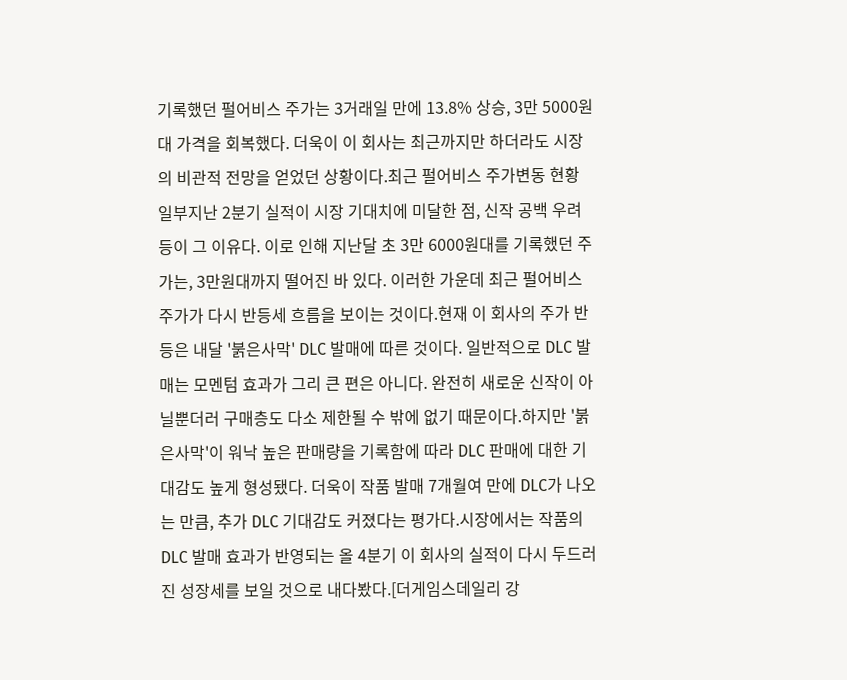기록했던 펄어비스 주가는 3거래일 만에 13.8% 상승, 3만 5000원대 가격을 회복했다. 더욱이 이 회사는 최근까지만 하더라도 시장의 비관적 전망을 얻었던 상황이다.최근 펄어비스 주가변동 현황 일부지난 2분기 실적이 시장 기대치에 미달한 점, 신작 공백 우려 등이 그 이유다. 이로 인해 지난달 초 3만 6000원대를 기록했던 주가는, 3만원대까지 떨어진 바 있다. 이러한 가운데 최근 펄어비스 주가가 다시 반등세 흐름을 보이는 것이다.현재 이 회사의 주가 반등은 내달 '붉은사막' DLC 발매에 따른 것이다. 일반적으로 DLC 발매는 모멘텀 효과가 그리 큰 편은 아니다. 완전히 새로운 신작이 아닐뿐더러 구매층도 다소 제한될 수 밖에 없기 때문이다.하지만 '붉은사막'이 워낙 높은 판매량을 기록함에 따라 DLC 판매에 대한 기대감도 높게 형성됐다. 더욱이 작품 발매 7개월여 만에 DLC가 나오는 만큼, 추가 DLC 기대감도 커졌다는 평가다.시장에서는 작품의 DLC 발매 효과가 반영되는 올 4분기 이 회사의 실적이 다시 두드러진 성장세를 보일 것으로 내다봤다.[더게임스데일리 강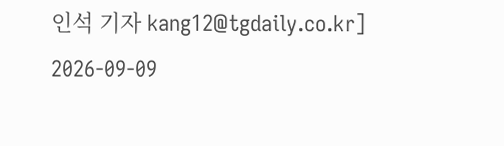인석 기자 kang12@tgdaily.co.kr]
2026-09-09